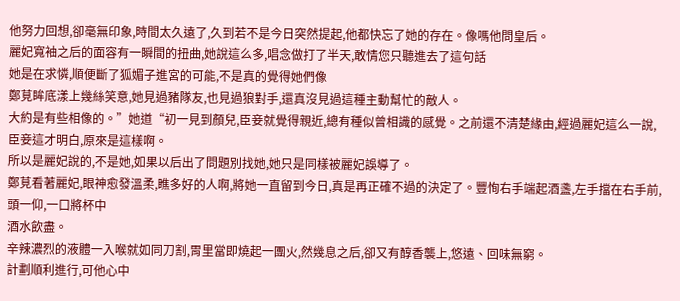他努力回想,卻毫無印象,時間太久遠了,久到若不是今日突然提起,他都快忘了她的存在。像嗎他問皇后。
麗妃寬袖之后的面容有一瞬間的扭曲,她說這么多,唱念做打了半天,敢情您只聽進去了這句話
她是在求憐,順便斷了狐媚子進宮的可能,不是真的覺得她們像
鄭莧眸底漾上幾絲笑意,她見過豬隊友,也見過狼對手,還真沒見過這種主動幫忙的敵人。
大約是有些相像的。”她道“初一見到顏兒,臣妾就覺得親近,總有種似曾相識的感覺。之前還不清楚緣由,經過麗妃這么一說,臣妾這才明白,原來是這樣啊。
所以是麗妃說的,不是她,如果以后出了問題別找她,她只是同樣被麗妃誤導了。
鄭莧看著麗妃,眼神愈發溫柔,瞧多好的人啊,將她一直留到今日,真是再正確不過的決定了。豐恂右手端起酒盞,左手擋在右手前,頭一仰,一口將杯中
酒水飲盡。
辛辣濃烈的液體一入喉就如同刀割,胃里當即燒起一團火,然幾息之后,卻又有醇香襲上,悠遠、回味無窮。
計劃順利進行,可他心中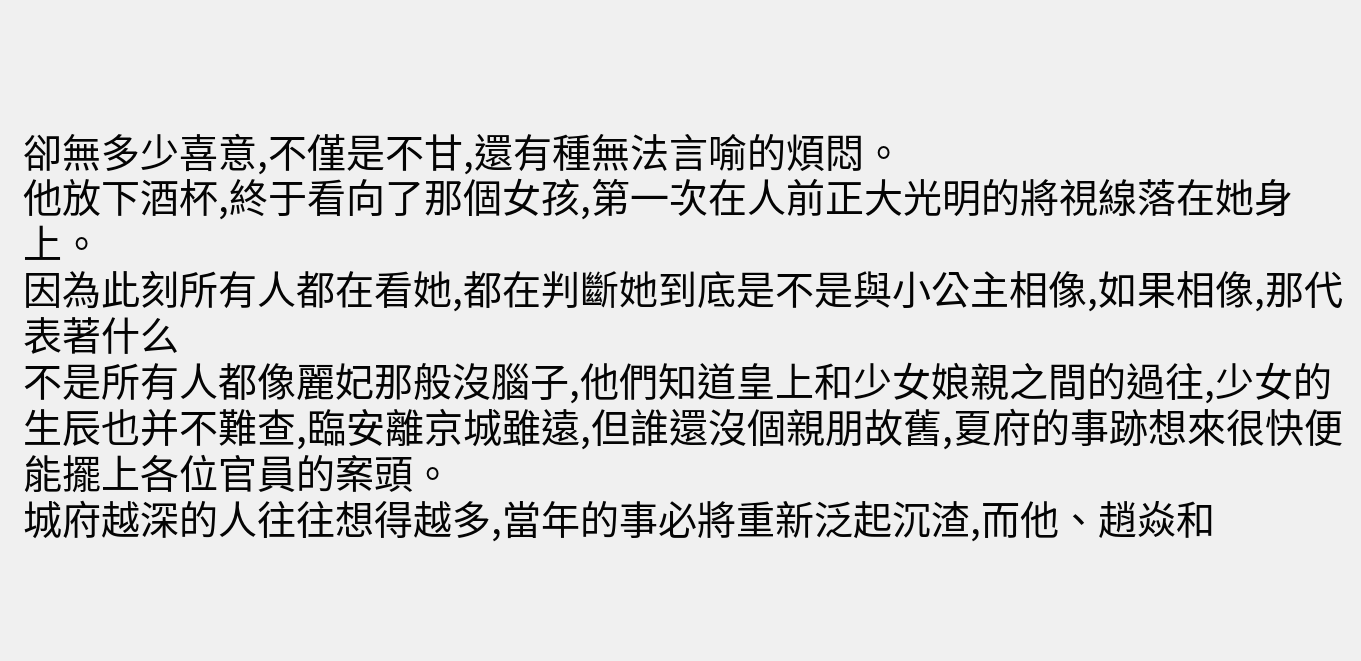卻無多少喜意,不僅是不甘,還有種無法言喻的煩悶。
他放下酒杯,終于看向了那個女孩,第一次在人前正大光明的將視線落在她身上。
因為此刻所有人都在看她,都在判斷她到底是不是與小公主相像,如果相像,那代表著什么
不是所有人都像麗妃那般沒腦子,他們知道皇上和少女娘親之間的過往,少女的生辰也并不難查,臨安離京城雖遠,但誰還沒個親朋故舊,夏府的事跡想來很快便能擺上各位官員的案頭。
城府越深的人往往想得越多,當年的事必將重新泛起沉渣,而他、趙焱和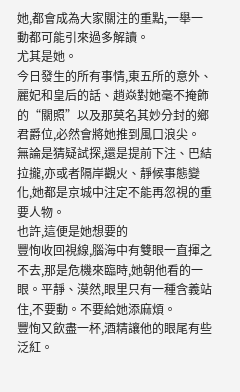她,都會成為大家關注的重點,一舉一動都可能引來過多解讀。
尤其是她。
今日發生的所有事情,東五所的意外、麗妃和皇后的話、趙焱對她毫不掩飾的“關照”以及那莫名其妙分封的鄉君爵位,必然會將她推到風口浪尖。
無論是猜疑試探,還是提前下注、巴結拉攏,亦或者隔岸觀火、靜候事態變化,她都是京城中注定不能再忽視的重要人物。
也許,這便是她想要的
豐恂收回視線,腦海中有雙眼一直揮之不去,那是危機來臨時,她朝他看的一眼。平靜、漠然,眼里只有一種含義站住,不要動。不要給她添麻煩。
豐恂又飲盡一杯,酒精讓他的眼尾有些泛紅。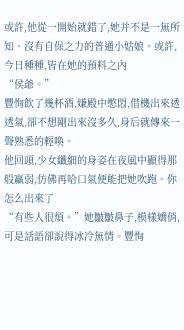或許,他從一開始就錯了,她并不是一無所知、沒有自保之力的普通小姑娘。或許,今日種種,皆在她的預料之內
“侯爺。”
豐恂飲了幾杯酒,嫌殿中憋悶,借機出來透透氣,卻不想剛出來沒多久,身后就傳來一聲熟悉的輕喚。
他回頭,少女纖細的身姿在夜風中顯得那般羸弱,仿佛再哈口氣便能把她吹跑。你怎么出來了
“有些人很煩。”她皺皺鼻子,模樣嬌俏,可是話語卻說得冰冷無情。豐恂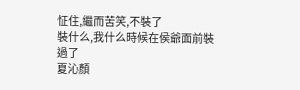怔住,繼而苦笑,不裝了
裝什么,我什么時候在侯爺面前裝過了
夏沁顏